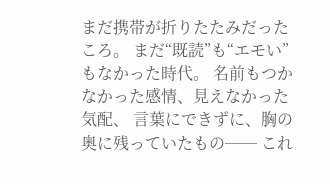まだ携帯が折りたたみだったころ。 まだ“既読”も“エモい”もなかった時代。 名前もつかなかった感情、見えなかった気配、 言葉にできずに、胸の奥に残っていたもの── これ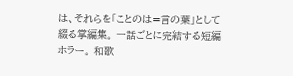は、それらを「ことのは=言の葉」として綴る掌編集。 一話ごとに完結する短編ホラー。 和歌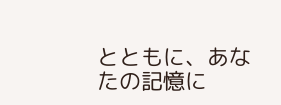とともに、あなたの記憶に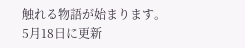触れる物語が始まります。
5月18日に更新